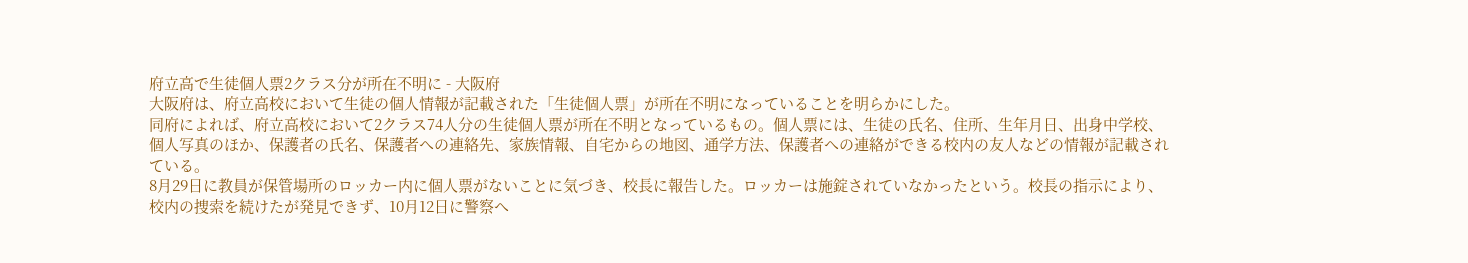府立高で生徒個人票2クラス分が所在不明に - 大阪府
大阪府は、府立高校において生徒の個人情報が記載された「生徒個人票」が所在不明になっていることを明らかにした。
同府によれば、府立高校において2クラス74人分の生徒個人票が所在不明となっているもの。個人票には、生徒の氏名、住所、生年月日、出身中学校、個人写真のほか、保護者の氏名、保護者への連絡先、家族情報、自宅からの地図、通学方法、保護者への連絡ができる校内の友人などの情報が記載されている。
8月29日に教員が保管場所のロッカー内に個人票がないことに気づき、校長に報告した。ロッカーは施錠されていなかったという。校長の指示により、校内の捜索を続けたが発見できず、10月12日に警察へ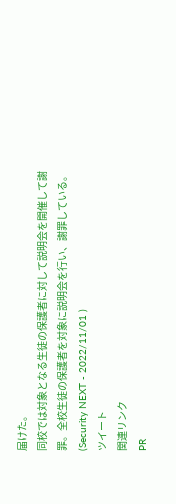届けた。
同校では対象となる生徒の保護者に対して説明会を開催して謝罪。全校生徒の保護者を対象に説明会を行い、謝罪している。
(Security NEXT - 2022/11/01 )
ツイート
関連リンク
PR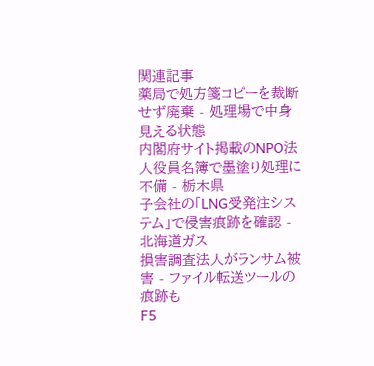関連記事
薬局で処方箋コピーを裁断せず廃棄 - 処理場で中身見える状態
内閣府サイト掲載のNPO法人役員名簿で墨塗り処理に不備 - 栃木県
子会社の「LNG受発注システム」で侵害痕跡を確認 - 北海道ガス
損害調査法人がランサム被害 - ファイル転送ツールの痕跡も
F5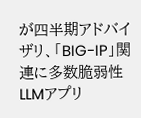が四半期アドバイザリ、「BIG-IP」関連に多数脆弱性
LLMアプリ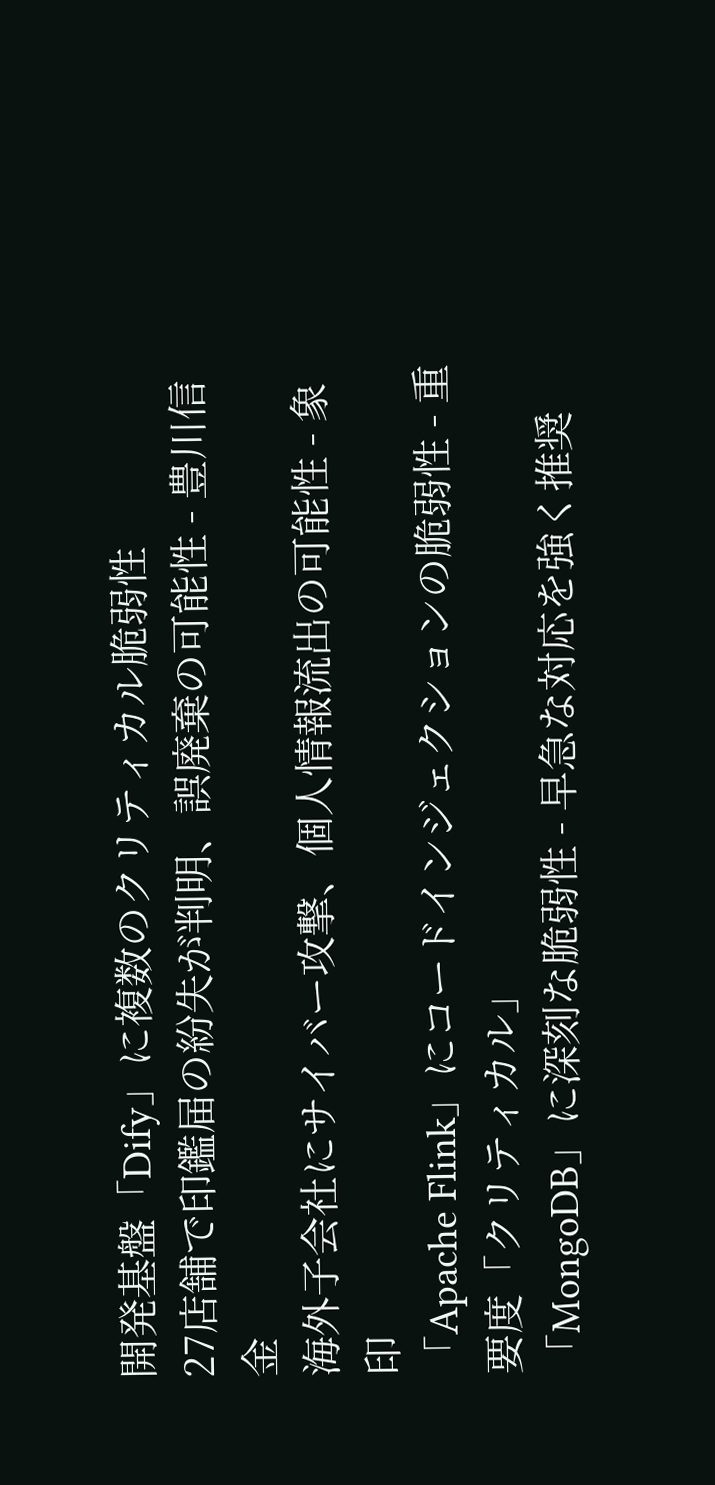開発基盤「Dify」に複数のクリティカル脆弱性
27店舗で印鑑届の紛失が判明、誤廃棄の可能性 - 豊川信金
海外子会社にサイバー攻撃、個人情報流出の可能性 - 象印
「Apache Flink」にコードインジェクションの脆弱性 - 重要度「クリティカル」
「MongoDB」に深刻な脆弱性 - 早急な対応を強く推奨